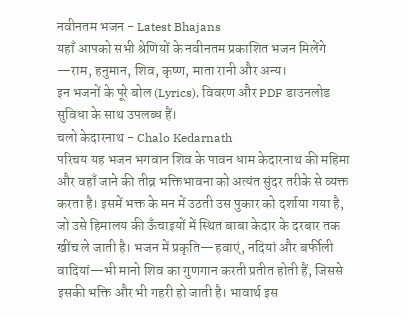नवीनतम भजन - Latest Bhajans
यहाँ आपको सभी श्रेणियों के नवीनतम प्रकाशित भजन मिलेंगे —राम, हनुमान, शिव, कृष्ण, माता रानी और अन्य।
इन भजनों के पूरे बोल (Lyrics), विवरण और PDF डाउनलोड सुविधा के साथ उपलब्ध हैं।
चलो केदारनाथ - Chalo Kedarnath
परिचय यह भजन भगवान शिव के पावन धाम केदारनाथ की महिमा और वहाँ जाने की तीव्र भक्तिभावना को अत्यंत सुंदर तरीके से व्यक्त करता है। इसमें भक्त के मन में उठती उस पुकार को दर्शाया गया है, जो उसे हिमालय की ऊँचाइयों में स्थित बाबा केदार के दरबार तक खींच ले जाती है। भजन में प्रकृति—हवाएं, नदियां और बर्फीली वादियां—भी मानो शिव का गुणगान करती प्रतीत होती हैं, जिससे इसकी भक्ति और भी गहरी हो जाती है। भावार्थ इस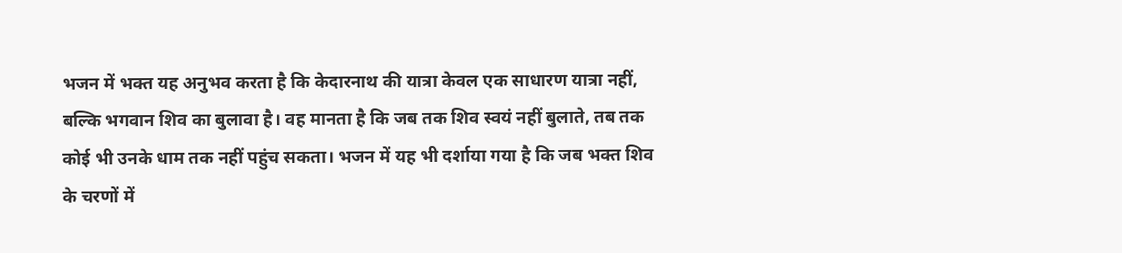भजन में भक्त यह अनुभव करता है कि केदारनाथ की यात्रा केवल एक साधारण यात्रा नहीं, बल्कि भगवान शिव का बुलावा है। वह मानता है कि जब तक शिव स्वयं नहीं बुलाते, तब तक कोई भी उनके धाम तक नहीं पहुंच सकता। भजन में यह भी दर्शाया गया है कि जब भक्त शिव के चरणों में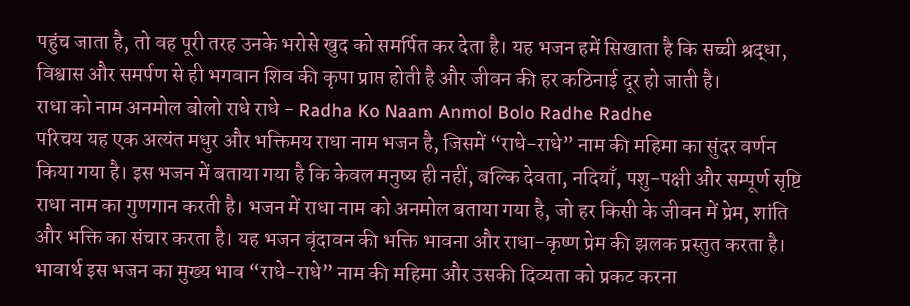पहुंच जाता है, तो वह पूरी तरह उनके भरोसे खुद को समर्पित कर देता है। यह भजन हमें सिखाता है कि सच्ची श्रद्धा, विश्वास और समर्पण से ही भगवान शिव की कृपा प्राप्त होती है और जीवन की हर कठिनाई दूर हो जाती है।
राधा को नाम अनमोल बोलो राधे राधे - Radha Ko Naam Anmol Bolo Radhe Radhe
परिचय यह एक अत्यंत मधुर और भक्तिमय राधा नाम भजन है, जिसमें “राधे-राधे” नाम की महिमा का सुंदर वर्णन किया गया है। इस भजन में बताया गया है कि केवल मनुष्य ही नहीं, बल्कि देवता, नदियाँ, पशु-पक्षी और सम्पूर्ण सृष्टि राधा नाम का गुणगान करती है। भजन में राधा नाम को अनमोल बताया गया है, जो हर किसी के जीवन में प्रेम, शांति और भक्ति का संचार करता है। यह भजन वृंदावन की भक्ति भावना और राधा-कृष्ण प्रेम की झलक प्रस्तुत करता है। भावार्थ इस भजन का मुख्य भाव “राधे-राधे” नाम की महिमा और उसकी दिव्यता को प्रकट करना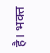है। भक्त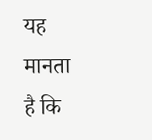यह मानता है कि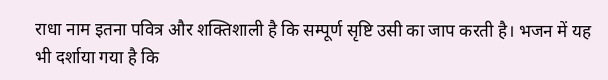राधा नाम इतना पवित्र और शक्तिशाली है कि सम्पूर्ण सृष्टि उसी का जाप करती है। भजन में यह भी दर्शाया गया है कि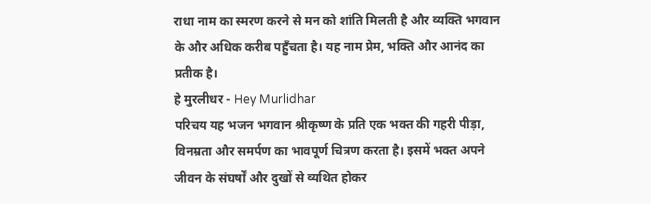राधा नाम का स्मरण करने से मन को शांति मिलती है और व्यक्ति भगवान के और अधिक करीब पहुँचता है। यह नाम प्रेम, भक्ति और आनंद का प्रतीक है।
हे मुरलीधर - Hey Murlidhar
परिचय यह भजन भगवान श्रीकृष्ण के प्रति एक भक्त की गहरी पीड़ा, विनम्रता और समर्पण का भावपूर्ण चित्रण करता है। इसमें भक्त अपने जीवन के संघर्षों और दुखों से व्यथित होकर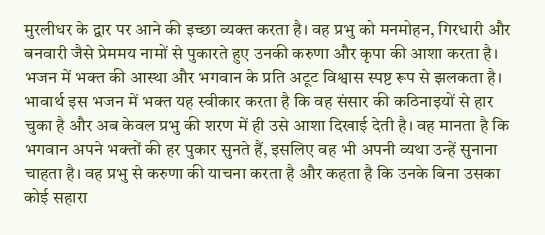मुरलीधर के द्वार पर आने की इच्छा व्यक्त करता है। वह प्रभु को मनमोहन, गिरधारी और बनवारी जैसे प्रेममय नामों से पुकारते हुए उनकी करुणा और कृपा की आशा करता है। भजन में भक्त की आस्था और भगवान के प्रति अटूट विश्वास स्पष्ट रूप से झलकता है। भावार्थ इस भजन में भक्त यह स्वीकार करता है कि वह संसार की कठिनाइयों से हार चुका है और अब केवल प्रभु की शरण में ही उसे आशा दिखाई देती है। वह मानता है कि भगवान अपने भक्तों की हर पुकार सुनते हैं, इसलिए वह भी अपनी व्यथा उन्हें सुनाना चाहता है। वह प्रभु से करुणा की याचना करता है और कहता है कि उनके बिना उसका कोई सहारा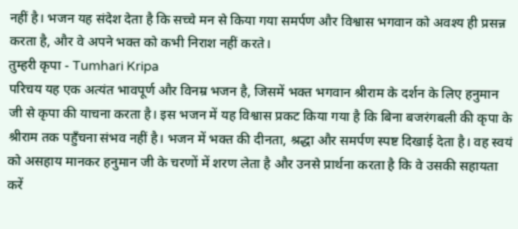नहीं है। भजन यह संदेश देता है कि सच्चे मन से किया गया समर्पण और विश्वास भगवान को अवश्य ही प्रसन्न करता है, और वे अपने भक्त को कभी निराश नहीं करते।
तुम्हरी कृपा - Tumhari Kripa
परिचय यह एक अत्यंत भावपूर्ण और विनम्र भजन है, जिसमें भक्त भगवान श्रीराम के दर्शन के लिए हनुमान जी से कृपा की याचना करता है। इस भजन में यह विश्वास प्रकट किया गया है कि बिना बजरंगबली की कृपा के श्रीराम तक पहुँचना संभव नहीं है। भजन में भक्त की दीनता, श्रद्धा और समर्पण स्पष्ट दिखाई देता है। वह स्वयं को असहाय मानकर हनुमान जी के चरणों में शरण लेता है और उनसे प्रार्थना करता है कि वे उसकी सहायता करें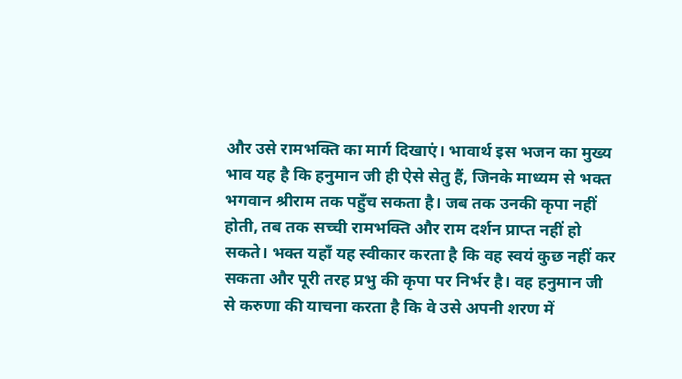और उसे रामभक्ति का मार्ग दिखाएं। भावार्थ इस भजन का मुख्य भाव यह है कि हनुमान जी ही ऐसे सेतु हैं, जिनके माध्यम से भक्त भगवान श्रीराम तक पहुँच सकता है। जब तक उनकी कृपा नहीं होती, तब तक सच्ची रामभक्ति और राम दर्शन प्राप्त नहीं हो सकते। भक्त यहाँ यह स्वीकार करता है कि वह स्वयं कुछ नहीं कर सकता और पूरी तरह प्रभु की कृपा पर निर्भर है। वह हनुमान जी से करुणा की याचना करता है कि वे उसे अपनी शरण में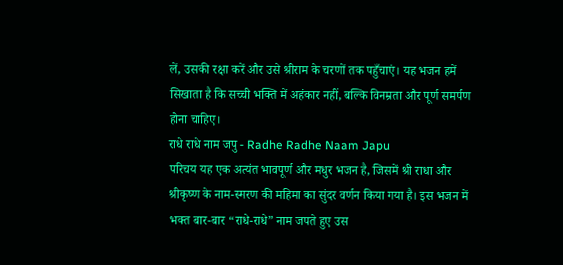लें, उसकी रक्षा करें और उसे श्रीराम के चरणों तक पहुँचाएं। यह भजन हमें सिखाता है कि सच्ची भक्ति में अहंकार नहीं, बल्कि विनम्रता और पूर्ण समर्पण होना चाहिए।
राधे राधे नाम जपु - Radhe Radhe Naam Japu
परिचय यह एक अत्यंत भावपूर्ण और मधुर भजन है, जिसमें श्री राधा और श्रीकृष्ण के नाम-स्मरण की महिमा का सुंदर वर्णन किया गया है। इस भजन में भक्त बार-बार “राधे-राधे” नाम जपते हुए उस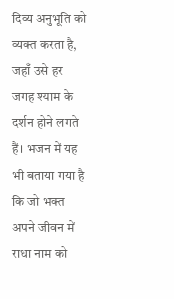दिव्य अनुभूति को व्यक्त करता है, जहाँ उसे हर जगह श्याम के दर्शन होने लगते हैं। भजन में यह भी बताया गया है कि जो भक्त अपने जीवन में राधा नाम को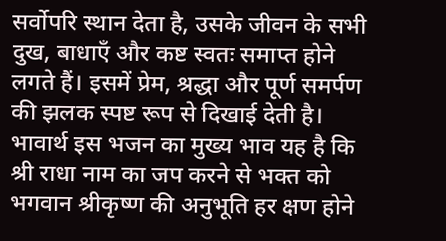सर्वोपरि स्थान देता है, उसके जीवन के सभी दुख, बाधाएँ और कष्ट स्वतः समाप्त होने लगते हैं। इसमें प्रेम, श्रद्धा और पूर्ण समर्पण की झलक स्पष्ट रूप से दिखाई देती है। भावार्थ इस भजन का मुख्य भाव यह है कि श्री राधा नाम का जप करने से भक्त को भगवान श्रीकृष्ण की अनुभूति हर क्षण होने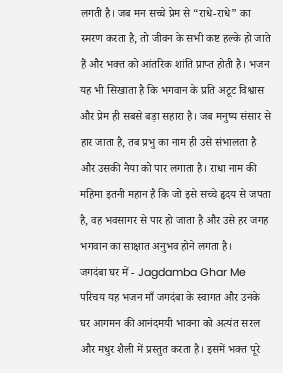लगती है। जब मन सच्चे प्रेम से “राधे-राधे” का स्मरण करता है, तो जीवन के सभी कष्ट हल्के हो जाते हैं और भक्त को आंतरिक शांति प्राप्त होती है। भजन यह भी सिखाता है कि भगवान के प्रति अटूट विश्वास और प्रेम ही सबसे बड़ा सहारा है। जब मनुष्य संसार से हार जाता है, तब प्रभु का नाम ही उसे संभालता है और उसकी नैया को पार लगाता है। राधा नाम की महिमा इतनी महान है कि जो इसे सच्चे हृदय से जपता है, वह भवसागर से पार हो जाता है और उसे हर जगह भगवान का साक्षात अनुभव होने लगता है।
जगदंबा घर में - Jagdamba Ghar Me
परिचय यह भजन माँ जगदंबा के स्वागत और उनके घर आगमन की आनंदमयी भावना को अत्यंत सरल और मधुर शैली में प्रस्तुत करता है। इसमें भक्त पूरे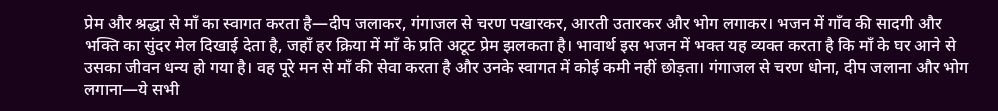प्रेम और श्रद्धा से माँ का स्वागत करता है—दीप जलाकर, गंगाजल से चरण पखारकर, आरती उतारकर और भोग लगाकर। भजन में गाँव की सादगी और भक्ति का सुंदर मेल दिखाई देता है, जहाँ हर क्रिया में माँ के प्रति अटूट प्रेम झलकता है। भावार्थ इस भजन में भक्त यह व्यक्त करता है कि माँ के घर आने से उसका जीवन धन्य हो गया है। वह पूरे मन से माँ की सेवा करता है और उनके स्वागत में कोई कमी नहीं छोड़ता। गंगाजल से चरण धोना, दीप जलाना और भोग लगाना—ये सभी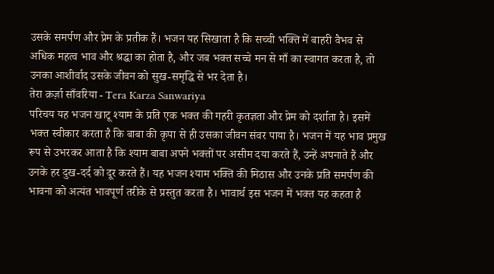उसके समर्पण और प्रेम के प्रतीक हैं। भजन यह सिखाता है कि सच्ची भक्ति में बाहरी वैभव से अधिक महत्व भाव और श्रद्धा का होता है, और जब भक्त सच्चे मन से माँ का स्वागत करता है, तो उनका आशीर्वाद उसके जीवन को सुख-समृद्धि से भर देता है।
तेरा क़र्ज़ा साँवरिया - Tera Karza Sanwariya
परिचय यह भजन खाटू श्याम के प्रति एक भक्त की गहरी कृतज्ञता और प्रेम को दर्शाता है। इसमें भक्त स्वीकार करता है कि बाबा की कृपा से ही उसका जीवन संवर पाया है। भजन में यह भाव प्रमुख रूप से उभरकर आता है कि श्याम बाबा अपने भक्तों पर असीम दया करते हैं, उन्हें अपनाते हैं और उनके हर दुख-दर्द को दूर करते हैं। यह भजन श्याम भक्ति की मिठास और उनके प्रति समर्पण की भावना को अत्यंत भावपूर्ण तरीके से प्रस्तुत करता है। भावार्थ इस भजन में भक्त यह कहता है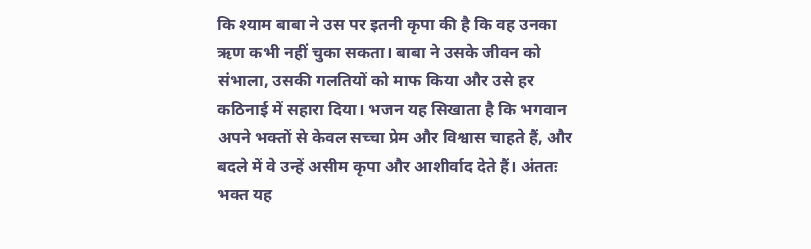कि श्याम बाबा ने उस पर इतनी कृपा की है कि वह उनका ऋण कभी नहीं चुका सकता। बाबा ने उसके जीवन को संभाला, उसकी गलतियों को माफ किया और उसे हर कठिनाई में सहारा दिया। भजन यह सिखाता है कि भगवान अपने भक्तों से केवल सच्चा प्रेम और विश्वास चाहते हैं, और बदले में वे उन्हें असीम कृपा और आशीर्वाद देते हैं। अंततः भक्त यह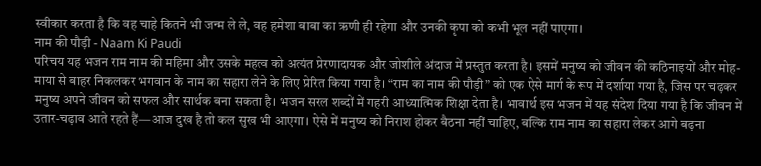स्वीकार करता है कि वह चाहे कितने भी जन्म ले ले, वह हमेशा बाबा का ऋणी ही रहेगा और उनकी कृपा को कभी भूल नहीं पाएगा।
नाम की पौड़ी - Naam Ki Paudi
परिचय यह भजन राम नाम की महिमा और उसके महत्व को अत्यंत प्रेरणादायक और जोशीले अंदाज में प्रस्तुत करता है। इसमें मनुष्य को जीवन की कठिनाइयों और मोह-माया से बाहर निकलकर भगवान के नाम का सहारा लेने के लिए प्रेरित किया गया है। “राम का नाम की पौड़ी” को एक ऐसे मार्ग के रूप में दर्शाया गया है, जिस पर चढ़कर मनुष्य अपने जीवन को सफल और सार्थक बना सकता है। भजन सरल शब्दों में गहरी आध्यात्मिक शिक्षा देता है। भावार्थ इस भजन में यह संदेश दिया गया है कि जीवन में उतार-चढ़ाव आते रहते हैं—आज दुख है तो कल सुख भी आएगा। ऐसे में मनुष्य को निराश होकर बैठना नहीं चाहिए, बल्कि राम नाम का सहारा लेकर आगे बढ़ना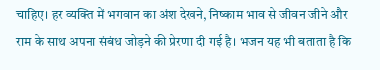चाहिए। हर व्यक्ति में भगवान का अंश देखने, निष्काम भाव से जीवन जीने और राम के साथ अपना संबंध जोड़ने की प्रेरणा दी गई है। भजन यह भी बताता है कि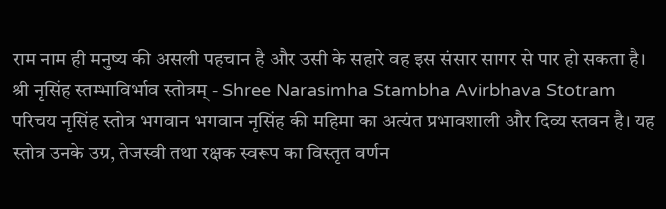राम नाम ही मनुष्य की असली पहचान है और उसी के सहारे वह इस संसार सागर से पार हो सकता है।
श्री नृसिंह स्तम्भाविर्भाव स्तोत्रम् - Shree Narasimha Stambha Avirbhava Stotram
परिचय नृसिंह स्तोत्र भगवान भगवान नृसिंह की महिमा का अत्यंत प्रभावशाली और दिव्य स्तवन है। यह स्तोत्र उनके उग्र, तेजस्वी तथा रक्षक स्वरूप का विस्तृत वर्णन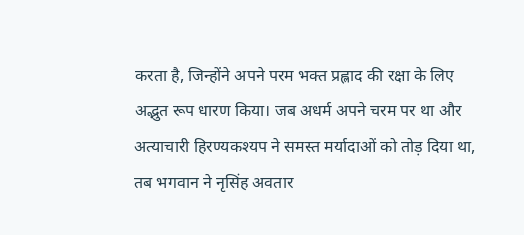करता है, जिन्होंने अपने परम भक्त प्रह्लाद की रक्षा के लिए अद्भुत रूप धारण किया। जब अधर्म अपने चरम पर था और अत्याचारी हिरण्यकश्यप ने समस्त मर्यादाओं को तोड़ दिया था, तब भगवान ने नृसिंह अवतार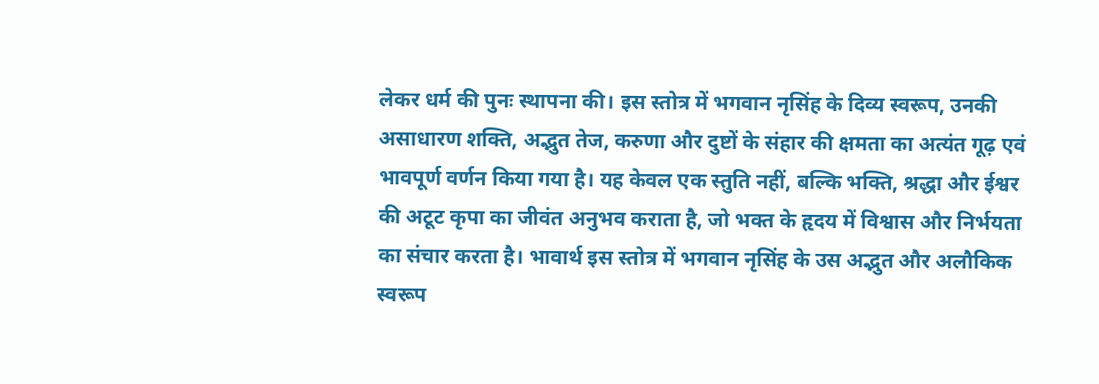लेकर धर्म की पुनः स्थापना की। इस स्तोत्र में भगवान नृसिंह के दिव्य स्वरूप, उनकी असाधारण शक्ति, अद्भुत तेज, करुणा और दुष्टों के संहार की क्षमता का अत्यंत गूढ़ एवं भावपूर्ण वर्णन किया गया है। यह केवल एक स्तुति नहीं, बल्कि भक्ति, श्रद्धा और ईश्वर की अटूट कृपा का जीवंत अनुभव कराता है, जो भक्त के हृदय में विश्वास और निर्भयता का संचार करता है। भावार्थ इस स्तोत्र में भगवान नृसिंह के उस अद्भुत और अलौकिक स्वरूप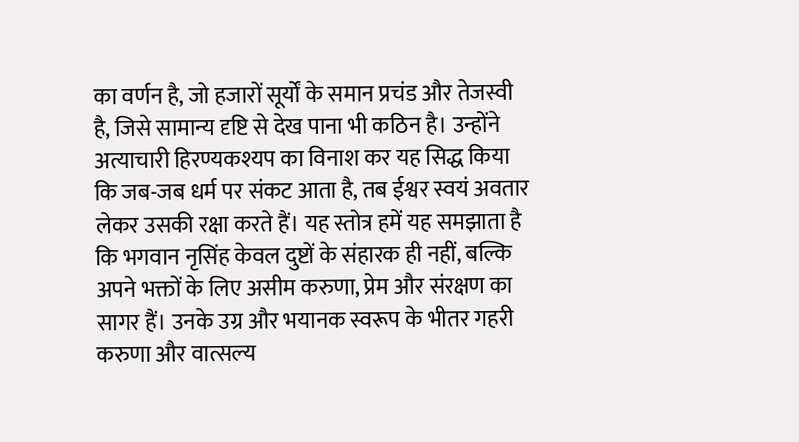का वर्णन है, जो हजारों सूर्यों के समान प्रचंड और तेजस्वी है, जिसे सामान्य दृष्टि से देख पाना भी कठिन है। उन्होंने अत्याचारी हिरण्यकश्यप का विनाश कर यह सिद्ध किया कि जब-जब धर्म पर संकट आता है, तब ईश्वर स्वयं अवतार लेकर उसकी रक्षा करते हैं। यह स्तोत्र हमें यह समझाता है कि भगवान नृसिंह केवल दुष्टों के संहारक ही नहीं, बल्कि अपने भक्तों के लिए असीम करुणा, प्रेम और संरक्षण का सागर हैं। उनके उग्र और भयानक स्वरूप के भीतर गहरी करुणा और वात्सल्य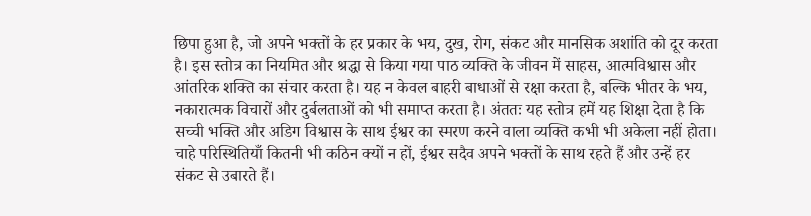छिपा हुआ है, जो अपने भक्तों के हर प्रकार के भय, दुख, रोग, संकट और मानसिक अशांति को दूर करता है। इस स्तोत्र का नियमित और श्रद्धा से किया गया पाठ व्यक्ति के जीवन में साहस, आत्मविश्वास और आंतरिक शक्ति का संचार करता है। यह न केवल बाहरी बाधाओं से रक्षा करता है, बल्कि भीतर के भय, नकारात्मक विचारों और दुर्बलताओं को भी समाप्त करता है। अंततः यह स्तोत्र हमें यह शिक्षा देता है कि सच्ची भक्ति और अडिग विश्वास के साथ ईश्वर का स्मरण करने वाला व्यक्ति कभी भी अकेला नहीं होता। चाहे परिस्थितियाँ कितनी भी कठिन क्यों न हों, ईश्वर सदैव अपने भक्तों के साथ रहते हैं और उन्हें हर संकट से उबारते हैं।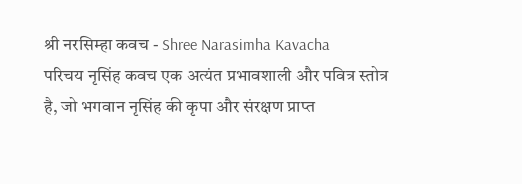श्री नरसिम्हा कवच - Shree Narasimha Kavacha
परिचय नृसिंह कवच एक अत्यंत प्रभावशाली और पवित्र स्तोत्र है, जो भगवान नृसिंह की कृपा और संरक्षण प्राप्त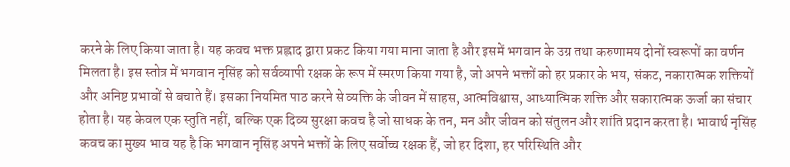करने के लिए किया जाता है। यह कवच भक्त प्रह्लाद द्वारा प्रकट किया गया माना जाता है और इसमें भगवान के उग्र तथा करुणामय दोनों स्वरूपों का वर्णन मिलता है। इस स्तोत्र में भगवान नृसिंह को सर्वव्यापी रक्षक के रूप में स्मरण किया गया है, जो अपने भक्तों को हर प्रकार के भय, संकट, नकारात्मक शक्तियों और अनिष्ट प्रभावों से बचाते हैं। इसका नियमित पाठ करने से व्यक्ति के जीवन में साहस, आत्मविश्वास, आध्यात्मिक शक्ति और सकारात्मक ऊर्जा का संचार होता है। यह केवल एक स्तुति नहीं, बल्कि एक दिव्य सुरक्षा कवच है जो साधक के तन, मन और जीवन को संतुलन और शांति प्रदान करता है। भावार्थ नृसिंह कवच का मुख्य भाव यह है कि भगवान नृसिंह अपने भक्तों के लिए सर्वोच्च रक्षक हैं, जो हर दिशा, हर परिस्थिति और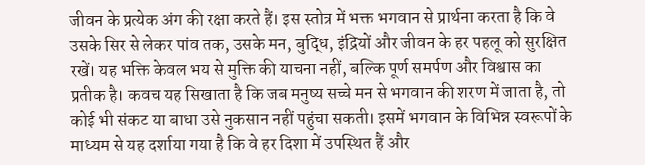जीवन के प्रत्येक अंग की रक्षा करते हैं। इस स्तोत्र में भक्त भगवान से प्रार्थना करता है कि वे उसके सिर से लेकर पांव तक, उसके मन, बुद्धि, इंद्रियों और जीवन के हर पहलू को सुरक्षित रखें। यह भक्ति केवल भय से मुक्ति की याचना नहीं, बल्कि पूर्ण समर्पण और विश्वास का प्रतीक है। कवच यह सिखाता है कि जब मनुष्य सच्चे मन से भगवान की शरण में जाता है, तो कोई भी संकट या बाधा उसे नुकसान नहीं पहुंचा सकती। इसमें भगवान के विभिन्न स्वरूपों के माध्यम से यह दर्शाया गया है कि वे हर दिशा में उपस्थित हैं और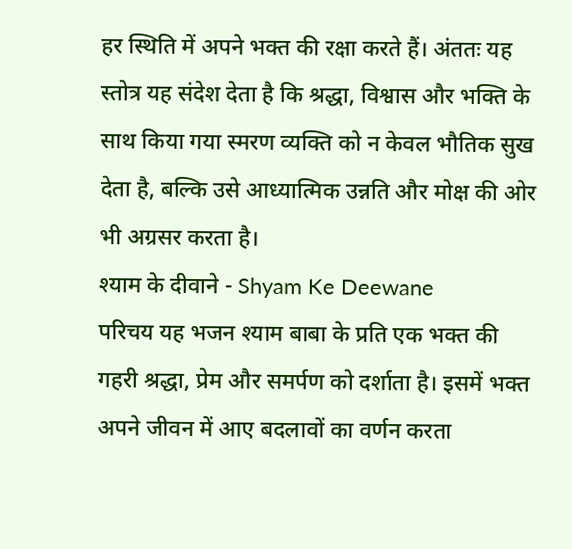हर स्थिति में अपने भक्त की रक्षा करते हैं। अंततः यह स्तोत्र यह संदेश देता है कि श्रद्धा, विश्वास और भक्ति के साथ किया गया स्मरण व्यक्ति को न केवल भौतिक सुख देता है, बल्कि उसे आध्यात्मिक उन्नति और मोक्ष की ओर भी अग्रसर करता है।
श्याम के दीवाने - Shyam Ke Deewane
परिचय यह भजन श्याम बाबा के प्रति एक भक्त की गहरी श्रद्धा, प्रेम और समर्पण को दर्शाता है। इसमें भक्त अपने जीवन में आए बदलावों का वर्णन करता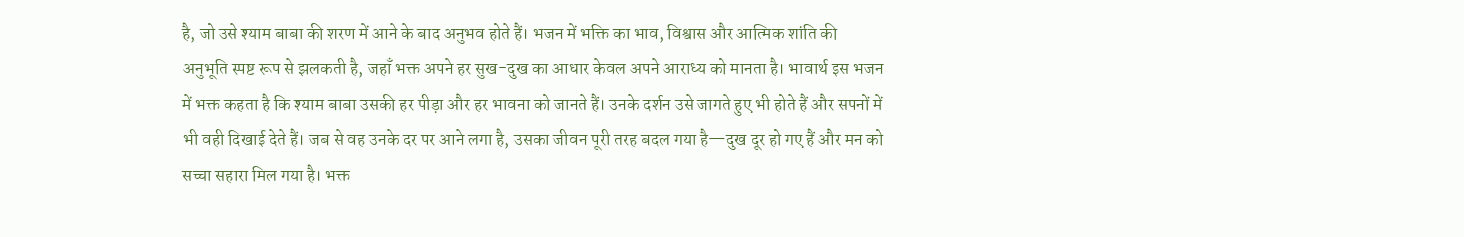है, जो उसे श्याम बाबा की शरण में आने के बाद अनुभव होते हैं। भजन में भक्ति का भाव, विश्वास और आत्मिक शांति की अनुभूति स्पष्ट रूप से झलकती है, जहाँ भक्त अपने हर सुख-दुख का आधार केवल अपने आराध्य को मानता है। भावार्थ इस भजन में भक्त कहता है कि श्याम बाबा उसकी हर पीड़ा और हर भावना को जानते हैं। उनके दर्शन उसे जागते हुए भी होते हैं और सपनों में भी वही दिखाई देते हैं। जब से वह उनके दर पर आने लगा है, उसका जीवन पूरी तरह बदल गया है—दुख दूर हो गए हैं और मन को सच्चा सहारा मिल गया है। भक्त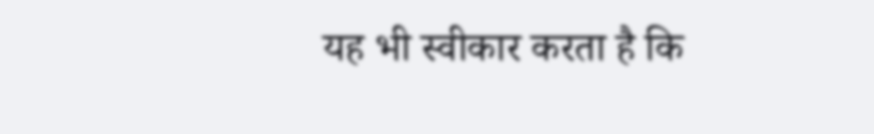यह भी स्वीकार करता है कि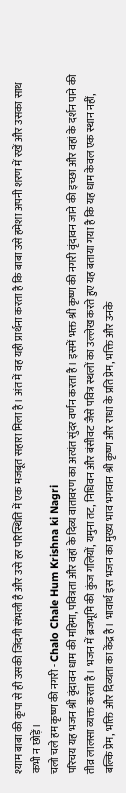श्याम बाबा की कृपा से ही उसकी जिंदगी संभली है और उसे हर परिस्थिति में एक मजबूत सहारा मिला है। अंत में वह यही प्रार्थना करता है कि बाबा उसे हमेशा अपनी शरण में रखें और उसका साथ कभी न छोड़ें।
चलो चले हम कृष्ण की नगरी - Chalo Chale Hum Krishna ki Nagri
परिचय यह भजन श्री वृंदावन धाम की महिमा, पवित्रता और वहां के दिव्य वातावरण का अत्यंत सुंदर वर्णन करता है। इसमें भक्त श्री कृष्ण की नगरी वृंदावन जाने की इच्छा और वहां के दर्शन पाने की तीव्र लालसा व्यक्त करता है। भजन में ब्रजभूमि की कुंज गलियों, यमुना तट, निधिवन और बंसीवट जैसे पवित्र स्थलों का उल्लेख करते हुए यह बताया गया है कि यह धाम केवल एक स्थान नहीं, बल्कि प्रेम, भक्ति और दिव्यता का केंद्र है। भावार्थ इस भजन का मुख्य भाव भगवान श्री कृष्ण और राधा के प्रति प्रेम, भक्ति और उनके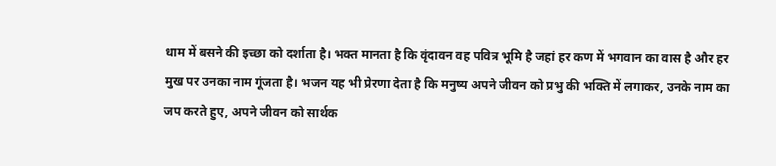धाम में बसने की इच्छा को दर्शाता है। भक्त मानता है कि वृंदावन वह पवित्र भूमि है जहां हर कण में भगवान का वास है और हर मुख पर उनका नाम गूंजता है। भजन यह भी प्रेरणा देता है कि मनुष्य अपने जीवन को प्रभु की भक्ति में लगाकर, उनके नाम का जप करते हुए, अपने जीवन को सार्थक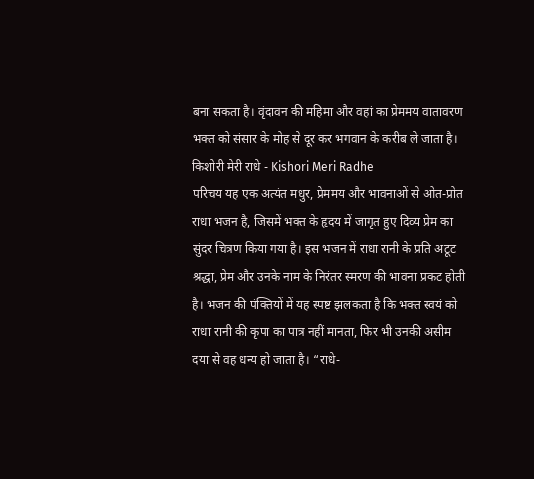बना सकता है। वृंदावन की महिमा और वहां का प्रेममय वातावरण भक्त को संसार के मोह से दूर कर भगवान के करीब ले जाता है।
किशोरी मेरी राधे - Kishori Meri Radhe
परिचय यह एक अत्यंत मधुर, प्रेममय और भावनाओं से ओत-प्रोत राधा भजन है, जिसमें भक्त के हृदय में जागृत हुए दिव्य प्रेम का सुंदर चित्रण किया गया है। इस भजन में राधा रानी के प्रति अटूट श्रद्धा, प्रेम और उनके नाम के निरंतर स्मरण की भावना प्रकट होती है। भजन की पंक्तियों में यह स्पष्ट झलकता है कि भक्त स्वयं को राधा रानी की कृपा का पात्र नहीं मानता, फिर भी उनकी असीम दया से वह धन्य हो जाता है। “राधे-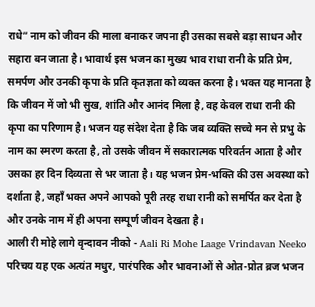राधे” नाम को जीवन की माला बनाकर जपना ही उसका सबसे बड़ा साधन और सहारा बन जाता है। भावार्थ इस भजन का मुख्य भाव राधा रानी के प्रति प्रेम, समर्पण और उनकी कृपा के प्रति कृतज्ञता को व्यक्त करना है। भक्त यह मानता है कि जीवन में जो भी सुख, शांति और आनंद मिला है, वह केवल राधा रानी की कृपा का परिणाम है। भजन यह संदेश देता है कि जब व्यक्ति सच्चे मन से प्रभु के नाम का स्मरण करता है, तो उसके जीवन में सकारात्मक परिवर्तन आता है और उसका हर दिन दिव्यता से भर जाता है। यह भजन प्रेम-भक्ति की उस अवस्था को दर्शाता है, जहाँ भक्त अपने आपको पूरी तरह राधा रानी को समर्पित कर देता है और उनके नाम में ही अपना सम्पूर्ण जीवन देखता है।
आली री मोहे लागे वृन्दावन नीको - Aali Ri Mohe Laage Vrindavan Neeko
परिचय यह एक अत्यंत मधुर, पारंपरिक और भावनाओं से ओत-प्रोत ब्रज भजन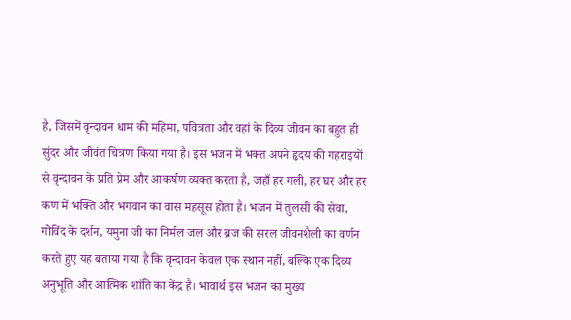है, जिसमें वृन्दावन धाम की महिमा, पवित्रता और वहां के दिव्य जीवन का बहुत ही सुंदर और जीवंत चित्रण किया गया है। इस भजन में भक्त अपने हृदय की गहराइयों से वृन्दावन के प्रति प्रेम और आकर्षण व्यक्त करता है, जहाँ हर गली, हर घर और हर कण में भक्ति और भगवान का वास महसूस होता है। भजन में तुलसी की सेवा, गोविंद के दर्शन, यमुना जी का निर्मल जल और ब्रज की सरल जीवनशैली का वर्णन करते हुए यह बताया गया है कि वृन्दावन केवल एक स्थान नहीं, बल्कि एक दिव्य अनुभूति और आत्मिक शांति का केंद्र है। भावार्थ इस भजन का मुख्य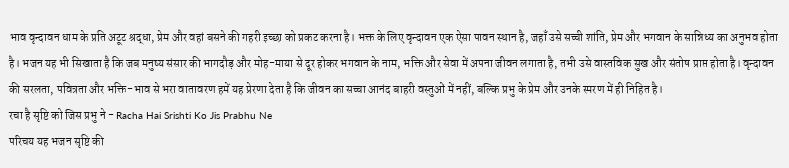भाव वृन्दावन धाम के प्रति अटूट श्रद्धा, प्रेम और वहां बसने की गहरी इच्छा को प्रकट करना है। भक्त के लिए वृन्दावन एक ऐसा पावन स्थान है, जहाँ उसे सच्ची शांति, प्रेम और भगवान के सान्निध्य का अनुभव होता है। भजन यह भी सिखाता है कि जब मनुष्य संसार की भागदौड़ और मोह-माया से दूर होकर भगवान के नाम, भक्ति और सेवा में अपना जीवन लगाता है, तभी उसे वास्तविक सुख और संतोष प्राप्त होता है। वृन्दावन की सरलता, पवित्रता और भक्ति-भाव से भरा वातावरण हमें यह प्रेरणा देता है कि जीवन का सच्चा आनंद बाहरी वस्तुओं में नहीं, बल्कि प्रभु के प्रेम और उनके स्मरण में ही निहित है।
रचा है सृष्टि को जिस प्रभु ने - Racha Hai Srishti Ko Jis Prabhu Ne
परिचय यह भजन सृष्टि की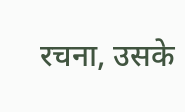रचना, उसके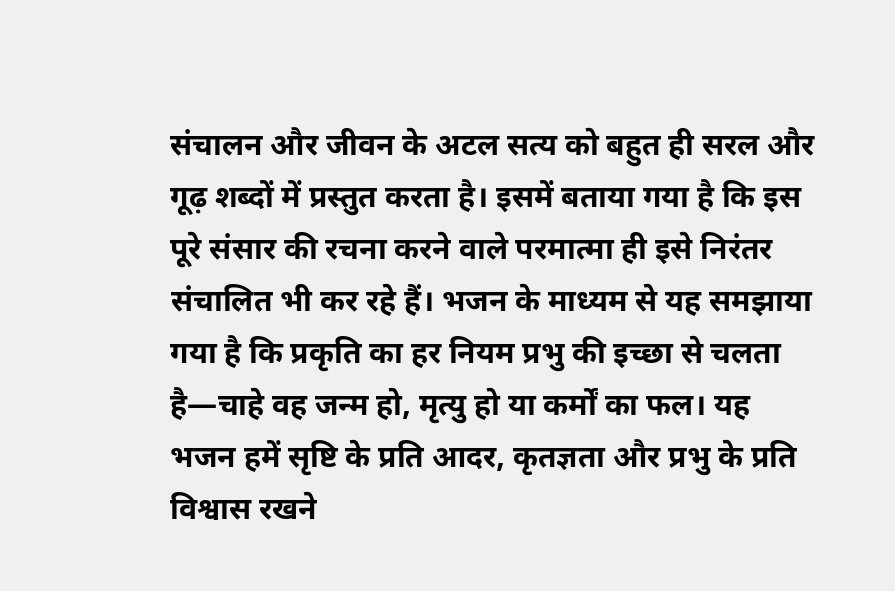संचालन और जीवन के अटल सत्य को बहुत ही सरल और गूढ़ शब्दों में प्रस्तुत करता है। इसमें बताया गया है कि इस पूरे संसार की रचना करने वाले परमात्मा ही इसे निरंतर संचालित भी कर रहे हैं। भजन के माध्यम से यह समझाया गया है कि प्रकृति का हर नियम प्रभु की इच्छा से चलता है—चाहे वह जन्म हो, मृत्यु हो या कर्मों का फल। यह भजन हमें सृष्टि के प्रति आदर, कृतज्ञता और प्रभु के प्रति विश्वास रखने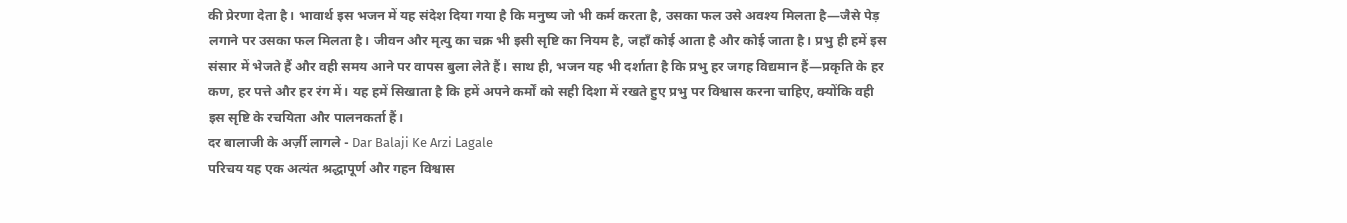की प्रेरणा देता है। भावार्थ इस भजन में यह संदेश दिया गया है कि मनुष्य जो भी कर्म करता है, उसका फल उसे अवश्य मिलता है—जैसे पेड़ लगाने पर उसका फल मिलता है। जीवन और मृत्यु का चक्र भी इसी सृष्टि का नियम है, जहाँ कोई आता है और कोई जाता है। प्रभु ही हमें इस संसार में भेजते हैं और वही समय आने पर वापस बुला लेते हैं। साथ ही, भजन यह भी दर्शाता है कि प्रभु हर जगह विद्यमान हैं—प्रकृति के हर कण, हर पत्ते और हर रंग में। यह हमें सिखाता है कि हमें अपने कर्मों को सही दिशा में रखते हुए प्रभु पर विश्वास करना चाहिए, क्योंकि वही इस सृष्टि के रचयिता और पालनकर्ता हैं।
दर बालाजी के अर्ज़ी लागले - Dar Balaji Ke Arzi Lagale
परिचय यह एक अत्यंत श्रद्धापूर्ण और गहन विश्वास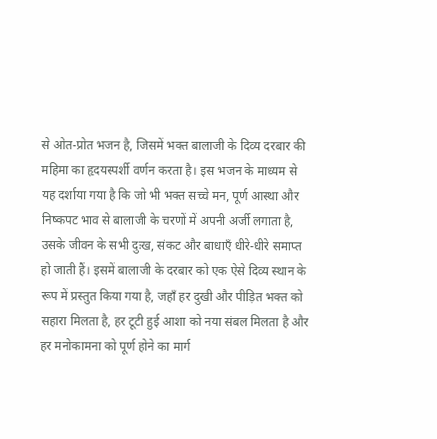से ओत-प्रोत भजन है, जिसमें भक्त बालाजी के दिव्य दरबार की महिमा का हृदयस्पर्शी वर्णन करता है। इस भजन के माध्यम से यह दर्शाया गया है कि जो भी भक्त सच्चे मन, पूर्ण आस्था और निष्कपट भाव से बालाजी के चरणों में अपनी अर्जी लगाता है, उसके जीवन के सभी दुःख, संकट और बाधाएँ धीरे-धीरे समाप्त हो जाती हैं। इसमें बालाजी के दरबार को एक ऐसे दिव्य स्थान के रूप में प्रस्तुत किया गया है, जहाँ हर दुखी और पीड़ित भक्त को सहारा मिलता है, हर टूटी हुई आशा को नया संबल मिलता है और हर मनोकामना को पूर्ण होने का मार्ग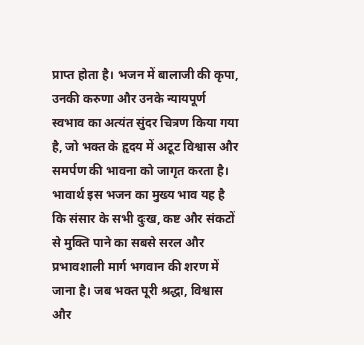प्राप्त होता है। भजन में बालाजी की कृपा, उनकी करुणा और उनके न्यायपूर्ण स्वभाव का अत्यंत सुंदर चित्रण किया गया है, जो भक्त के हृदय में अटूट विश्वास और समर्पण की भावना को जागृत करता है। भावार्थ इस भजन का मुख्य भाव यह है कि संसार के सभी दुःख, कष्ट और संकटों से मुक्ति पाने का सबसे सरल और प्रभावशाली मार्ग भगवान की शरण में जाना है। जब भक्त पूरी श्रद्धा, विश्वास और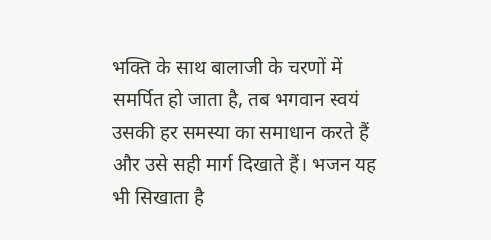भक्ति के साथ बालाजी के चरणों में समर्पित हो जाता है, तब भगवान स्वयं उसकी हर समस्या का समाधान करते हैं और उसे सही मार्ग दिखाते हैं। भजन यह भी सिखाता है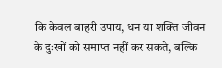कि केवल बाहरी उपाय, धन या शक्ति जीवन के दुःखों को समाप्त नहीं कर सकते, बल्कि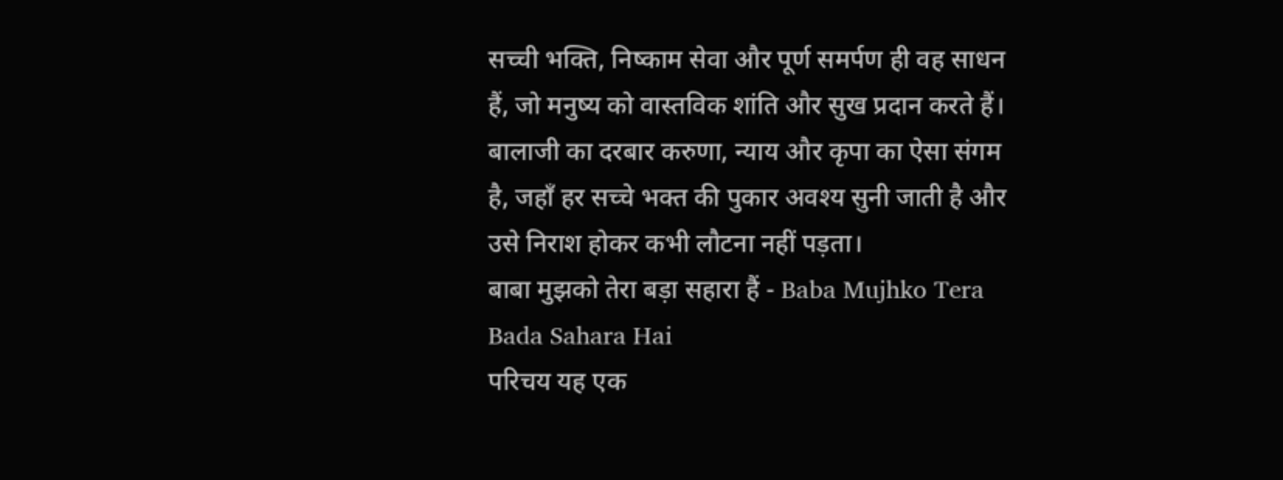सच्ची भक्ति, निष्काम सेवा और पूर्ण समर्पण ही वह साधन हैं, जो मनुष्य को वास्तविक शांति और सुख प्रदान करते हैं। बालाजी का दरबार करुणा, न्याय और कृपा का ऐसा संगम है, जहाँ हर सच्चे भक्त की पुकार अवश्य सुनी जाती है और उसे निराश होकर कभी लौटना नहीं पड़ता।
बाबा मुझको तेरा बड़ा सहारा हैं - Baba Mujhko Tera Bada Sahara Hai
परिचय यह एक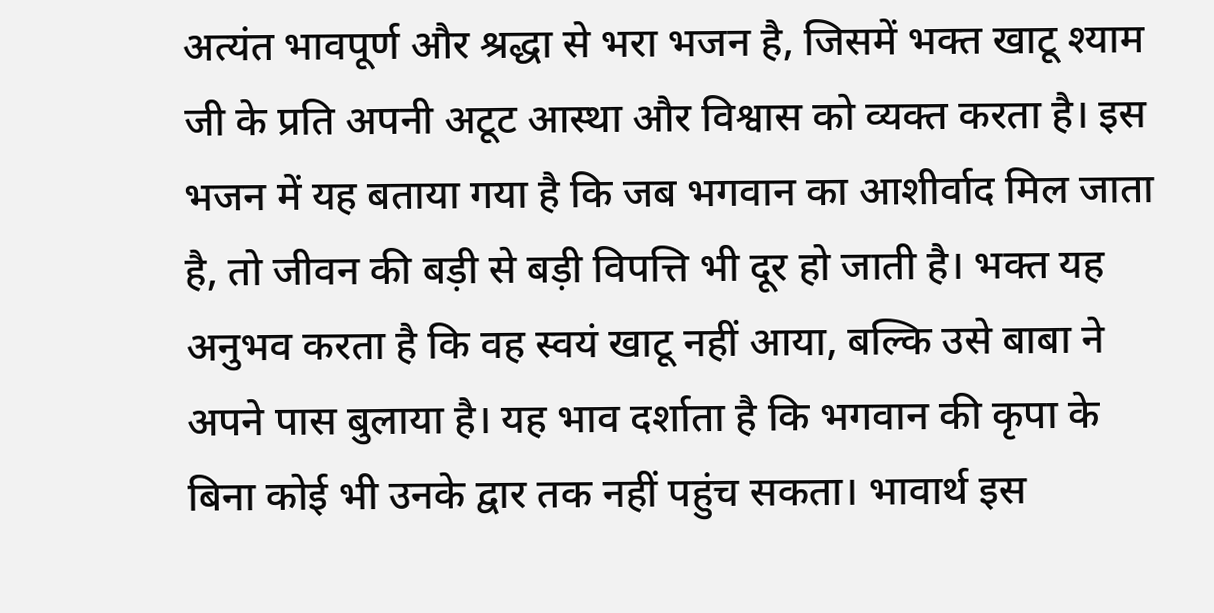अत्यंत भावपूर्ण और श्रद्धा से भरा भजन है, जिसमें भक्त खाटू श्याम जी के प्रति अपनी अटूट आस्था और विश्वास को व्यक्त करता है। इस भजन में यह बताया गया है कि जब भगवान का आशीर्वाद मिल जाता है, तो जीवन की बड़ी से बड़ी विपत्ति भी दूर हो जाती है। भक्त यह अनुभव करता है कि वह स्वयं खाटू नहीं आया, बल्कि उसे बाबा ने अपने पास बुलाया है। यह भाव दर्शाता है कि भगवान की कृपा के बिना कोई भी उनके द्वार तक नहीं पहुंच सकता। भावार्थ इस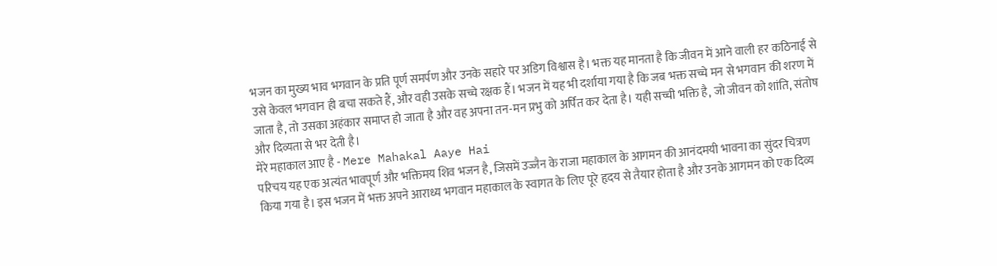भजन का मुख्य भाव भगवान के प्रति पूर्ण समर्पण और उनके सहारे पर अडिग विश्वास है। भक्त यह मानता है कि जीवन में आने वाली हर कठिनाई से उसे केवल भगवान ही बचा सकते हैं, और वही उसके सच्चे रक्षक हैं। भजन में यह भी दर्शाया गया है कि जब भक्त सच्चे मन से भगवान की शरण में जाता है, तो उसका अहंकार समाप्त हो जाता है और वह अपना तन-मन प्रभु को अर्पित कर देता है। यही सच्ची भक्ति है, जो जीवन को शांति, संतोष और दिव्यता से भर देती है।
मेरे महाकाल आए है - Mere Mahakal Aaye Hai
परिचय यह एक अत्यंत भावपूर्ण और भक्तिमय शिव भजन है, जिसमें उज्जैन के राजा महाकाल के आगमन की आनंदमयी भावना का सुंदर चित्रण किया गया है। इस भजन में भक्त अपने आराध्य भगवान महाकाल के स्वागत के लिए पूरे हृदय से तैयार होता है और उनके आगमन को एक दिव्य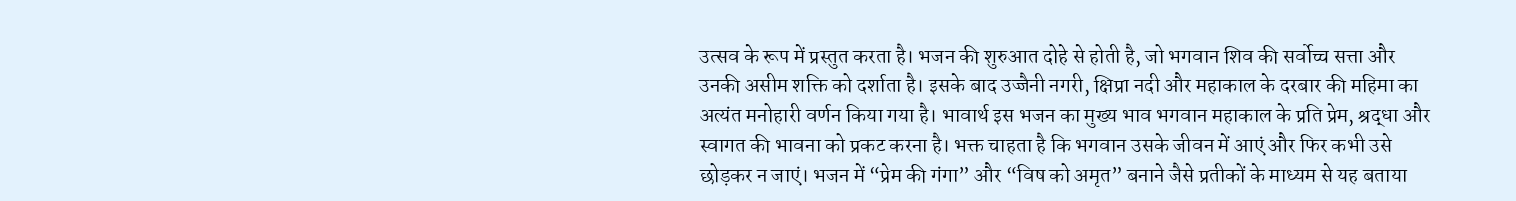उत्सव के रूप में प्रस्तुत करता है। भजन की शुरुआत दोहे से होती है, जो भगवान शिव की सर्वोच्च सत्ता और उनकी असीम शक्ति को दर्शाता है। इसके बाद उज्जैनी नगरी, क्षिप्रा नदी और महाकाल के दरबार की महिमा का अत्यंत मनोहारी वर्णन किया गया है। भावार्थ इस भजन का मुख्य भाव भगवान महाकाल के प्रति प्रेम, श्रद्धा और स्वागत की भावना को प्रकट करना है। भक्त चाहता है कि भगवान उसके जीवन में आएं और फिर कभी उसे छोड़कर न जाएं। भजन में “प्रेम की गंगा” और “विष को अमृत” बनाने जैसे प्रतीकों के माध्यम से यह बताया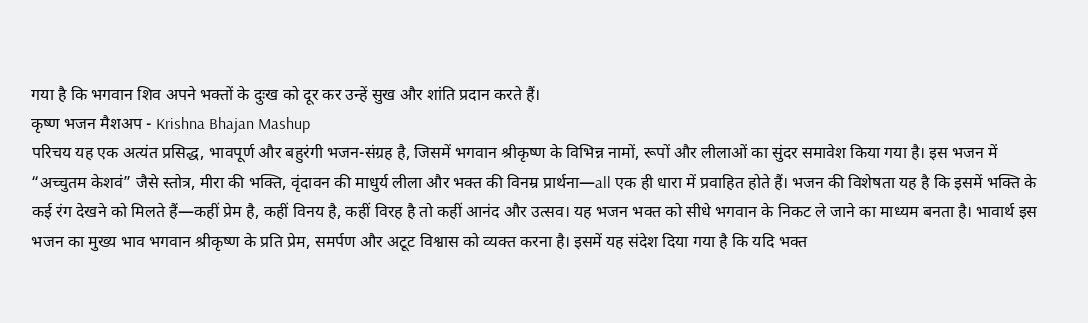गया है कि भगवान शिव अपने भक्तों के दुःख को दूर कर उन्हें सुख और शांति प्रदान करते हैं।
कृष्ण भजन मैशअप - Krishna Bhajan Mashup
परिचय यह एक अत्यंत प्रसिद्ध, भावपूर्ण और बहुरंगी भजन-संग्रह है, जिसमें भगवान श्रीकृष्ण के विभिन्न नामों, रूपों और लीलाओं का सुंदर समावेश किया गया है। इस भजन में “अच्चुतम केशवं” जैसे स्तोत्र, मीरा की भक्ति, वृंदावन की माधुर्य लीला और भक्त की विनम्र प्रार्थना—all एक ही धारा में प्रवाहित होते हैं। भजन की विशेषता यह है कि इसमें भक्ति के कई रंग देखने को मिलते हैं—कहीं प्रेम है, कहीं विनय है, कहीं विरह है तो कहीं आनंद और उत्सव। यह भजन भक्त को सीधे भगवान के निकट ले जाने का माध्यम बनता है। भावार्थ इस भजन का मुख्य भाव भगवान श्रीकृष्ण के प्रति प्रेम, समर्पण और अटूट विश्वास को व्यक्त करना है। इसमें यह संदेश दिया गया है कि यदि भक्त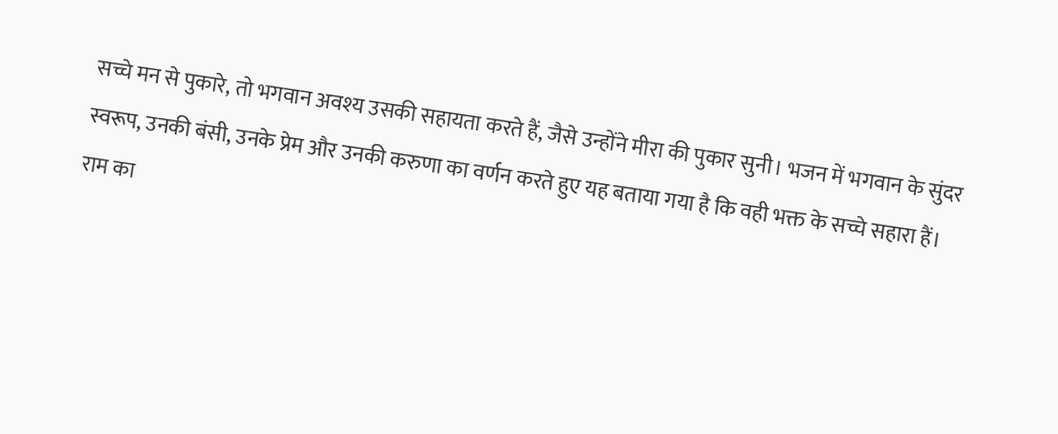सच्चे मन से पुकारे, तो भगवान अवश्य उसकी सहायता करते हैं, जैसे उन्होंने मीरा की पुकार सुनी। भजन में भगवान के सुंदर स्वरूप, उनकी बंसी, उनके प्रेम और उनकी करुणा का वर्णन करते हुए यह बताया गया है कि वही भक्त के सच्चे सहारा हैं।
राम का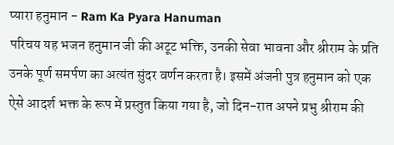प्यारा हनुमान - Ram Ka Pyara Hanuman
परिचय यह भजन हनुमान जी की अटूट भक्ति, उनकी सेवा भावना और श्रीराम के प्रति उनके पूर्ण समर्पण का अत्यंत सुंदर वर्णन करता है। इसमें अंजनी पुत्र हनुमान को एक ऐसे आदर्श भक्त के रूप में प्रस्तुत किया गया है, जो दिन-रात अपने प्रभु श्रीराम की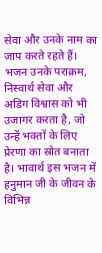सेवा और उनके नाम का जाप करते रहते हैं। भजन उनके पराक्रम, निस्वार्थ सेवा और अडिग विश्वास को भी उजागर करता है, जो उन्हें भक्तों के लिए प्रेरणा का स्रोत बनाता है। भावार्थ इस भजन में हनुमान जी के जीवन के विभिन्न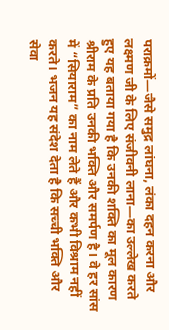पराक्रमों—जैसे समुद्र लांघना, लंका दहन करना और लक्ष्मण जी के लिए संजीवनी लाना—का उल्लेख करते हुए यह बताया गया है कि उनकी शक्ति का मूल कारण श्रीराम के प्रति उनकी भक्ति और समर्पण है। वे हर सांस में “सियाराम” का नाम लेते हैं और कभी विश्राम नहीं करते। भजन यह संदेश देता है कि सच्ची भक्ति और सेवा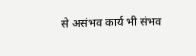से असंभव कार्य भी संभव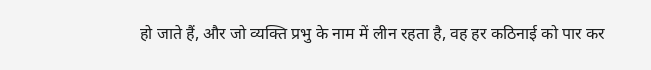हो जाते हैं, और जो व्यक्ति प्रभु के नाम में लीन रहता है, वह हर कठिनाई को पार कर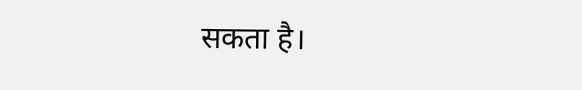सकता है।